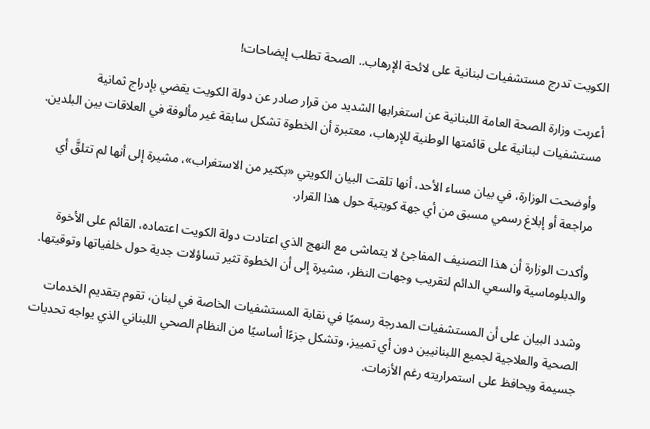الكويت تدرج مستشفيات لبنانية على لائحة الإرهاب.. الصحة تطلب إيضاحات!

أعربت وزارة الصحة العامة اللبنانية عن استغرابها الشديد من قرار صادر عن دولة الكويت يقضي بإدراج ثمانية مستشفيات لبنانية على قائمتها الوطنية للإرهاب، معتبرة أن الخطوة تشكل سابقة غير مألوفة في العلاقات بين البلدين.

وأوضحت الوزارة، في بيان مساء الأحد، أنها تلقت البيان الكويتي «بكثير من الاستغراب»، مشيرة إلى أنها لم تتلقَّ أي مراجعة أو إبلاغ رسمي مسبق من أي جهة كويتية حول هذا القرار.

وأكدت الوزارة أن هذا التصنيف المفاجئ لا يتماشى مع النهج الذي اعتادت دولة الكويت اعتماده، القائم على الأخوة والدبلوماسية والسعي الدائم لتقريب وجهات النظر، مشيرة إلى أن الخطوة تثير تساؤلات جدية حول خلفياتها وتوقيتها.

وشدد البيان على أن المستشفيات المدرجة رسميًا في نقابة المستشفيات الخاصة في لبنان، تقوم بتقديم الخدمات الصحية والعلاجية لجميع اللبنانيين دون أي تمييز، وتشكل جزءًا أساسيًا من النظام الصحي اللبناني الذي يواجه تحديات جسيمة ويحافظ على استمراريته رغم الأزمات.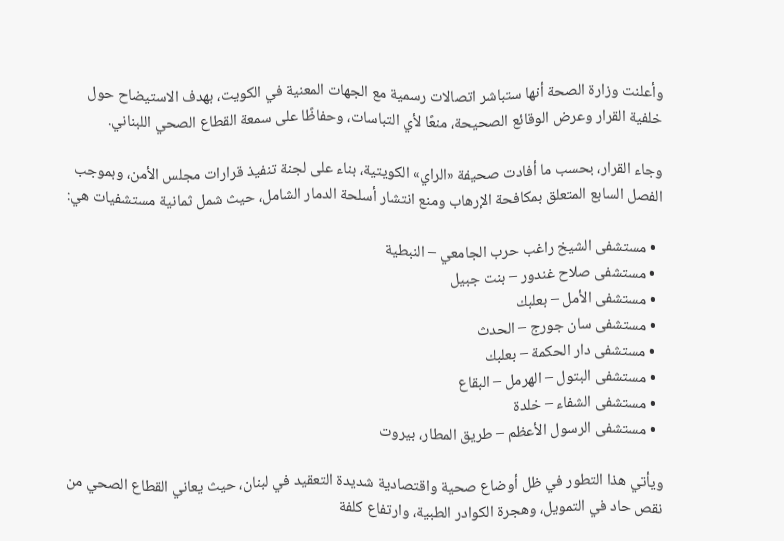وأعلنت وزارة الصحة أنها ستباشر اتصالات رسمية مع الجهات المعنية في الكويت، بهدف الاستيضاح حول خلفية القرار وعرض الوقائع الصحيحة، منعًا لأي التباسات، وحفاظًا على سمعة القطاع الصحي اللبناني.

وجاء القرار، بحسب ما أفادت صحيفة «الراي» الكويتية، بناء على لجنة تنفيذ قرارات مجلس الأمن، وبموجب الفصل السابع المتعلق بمكافحة الإرهاب ومنع انتشار أسلحة الدمار الشامل، حيث شمل ثمانية مستشفيات هي:

  • مستشفى الشيخ راغب حرب الجامعي – النبطية
  • مستشفى صلاح غندور – بنت جبيل
  • مستشفى الأمل – بعلبك
  • مستشفى سان جورج – الحدث
  • مستشفى دار الحكمة – بعلبك
  • مستشفى البتول – الهرمل – البقاع
  • مستشفى الشفاء – خلدة
  • مستشفى الرسول الأعظم – طريق المطار، بيروت

ويأتي هذا التطور في ظل أوضاع صحية واقتصادية شديدة التعقيد في لبنان، حيث يعاني القطاع الصحي من نقص حاد في التمويل، وهجرة الكوادر الطبية، وارتفاع كلفة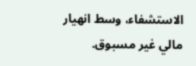الاستشفاء، وسط انهيار مالي غير مسبوق.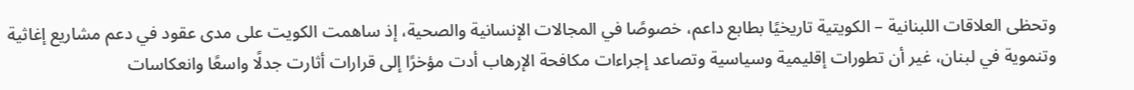وتحظى العلاقات اللبنانية – الكويتية تاريخيًا بطابع داعم، خصوصًا في المجالات الإنسانية والصحية، إذ ساهمت الكويت على مدى عقود في دعم مشاريع إغاثية وتنموية في لبنان، غير أن تطورات إقليمية وسياسية وتصاعد إجراءات مكافحة الإرهاب أدت مؤخرًا إلى قرارات أثارت جدلًا واسعًا وانعكاسات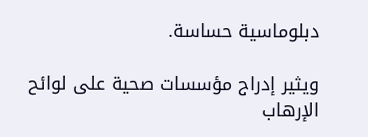دبلوماسية حساسة.

ويثير إدراج مؤسسات صحية على لوائح الإرهاب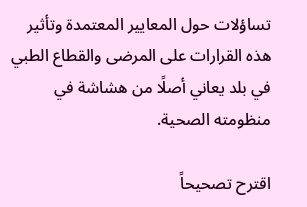تساؤلات حول المعايير المعتمدة وتأثير هذه القرارات على المرضى والقطاع الطبي في بلد يعاني أصلًا من هشاشة في منظومته الصحية.

اقترح تصحيحاً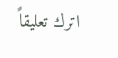اترك تعليقاً